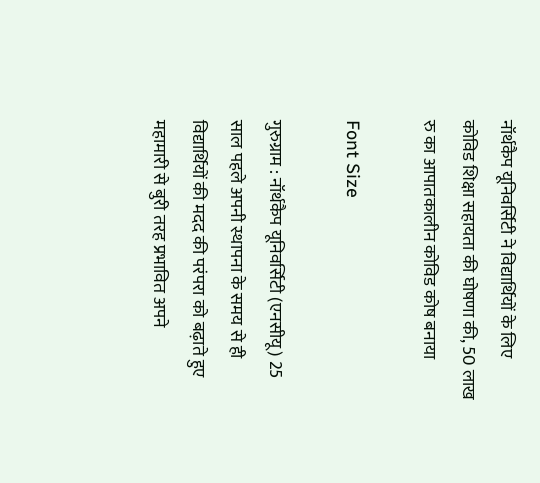नॉर्थकैप यूनिवर्सिटी ने विद्यार्थियों के लिए कोविड शिक्षा सहायता की घोषणा की, 50 लाख रु का आपातकालीन कोविड कोष बनाया

Font Size

गुरुग्राम : नॉर्थकैप यूनिवर्सिटी (एनसीयू) 25 साल पहले अपनी स्थापना के समय से ही विद्यार्थियों की मदद की परंपरा को बढ़ाते हुए महामारी से बुरी तरह प्रभावित अपने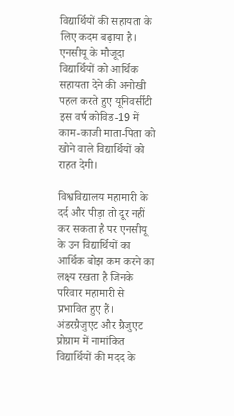विद्यार्थियों की सहायता के लिए कदम बढ़ाया है। एनसीयू के मौजूदा विद्यार्थियों को आर्थिक सहायता देने की अनोखी पहल करते हुए यूनिवर्सीटी इस वर्ष कोविड-19 में काम-काजी माता-पिता को खोने वाले विद्यार्थियों को राहत देगी।

विश्वविद्यालय महामारी के दर्द और पीड़ा तो दूर नहीं कर सकता है पर एनसीयू के उन विद्यार्थियों का आर्थिक बोझ कम करने का लक्ष्य रखता है जिनके परिवार महामारी से प्रभावित हुए हैं। अंडरग्रैजुएट और ग्रैजुएट प्रोग्राम में नामांकित विद्यार्थियों की मदद के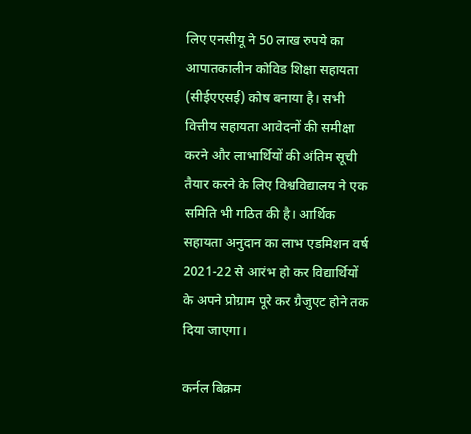लिए एनसीयू ने 50 लाख रुपये का आपातकालीन कोविड शिक्षा सहायता (सीईएएसई) कोष बनाया है। सभी वित्तीय सहायता आवेदनों की समीक्षा करने और लाभार्थियों की अंतिम सूची तैयार करने के लिए विश्वविद्यालय ने एक समिति भी गठित की है। आर्थिक सहायता अनुदान का लाभ एडमिशन वर्ष 2021-22 से आरंभ हो कर विद्यार्थियों के अपने प्रोग्राम पूरे कर ग्रैजुएट होने तक दिया जाएगा।

कर्नल बिक्रम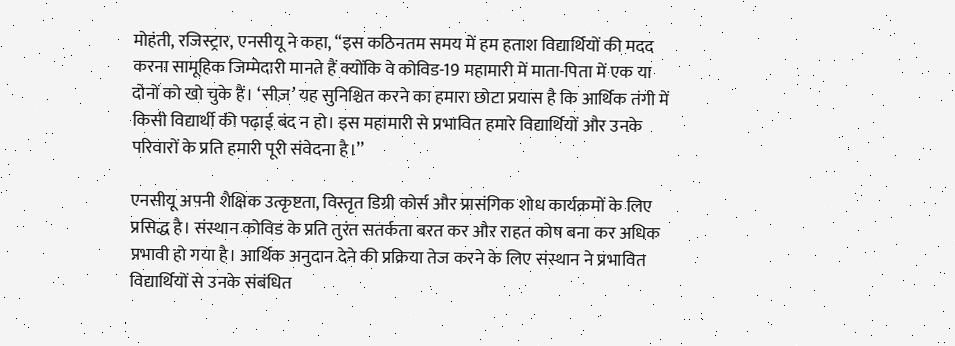मोहंती, रजिस्ट्रार, एनसीयू ने कहा, “इस कठिनतम समय में हम हताश विद्यार्थियों की मदद करना सामूहिक जिम्मेदारी मानते हैं क्योंकि वे कोविड-19 महामारी में माता-पिता में एक या दोनों को खो चुके हैं। ‘सीज़’ यह सुनिश्चित करने का हमारा छोटा प्रयास है कि आर्थिक तंगी में किसी विद्यार्थी की पढ़ाई बंद न हो। इस महामारी से प्रभावित हमारे विद्यार्थियों और उनके परिवारों के प्रति हमारी पूरी संवेदना है।’’

एनसीयू अपनी शैक्षिक उत्कृष्टता, विस्तृत डिग्री कोर्स और प्रासंगिक शोध कार्यक्रमों के लिए प्रसिद्ध है। संस्थान कोविड के प्रति तुरंत सतर्कता बरत कर और राहत कोष बना कर अधिक प्रभावी हो गया है। आर्थिक अनुदान देने की प्रक्रिया तेज करने के लिए संस्थान ने प्रभावित विद्यार्थियों से उनके संबंधित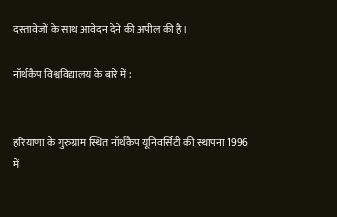दस्तावेजों के साथ आवेदन देने की अपील की है।

नॉर्थकैप विश्वविद्यालय के बारे में :


हरियाणा के गुरुग्राम स्थित नॉर्थकैप यूनिवर्सिटी की स्थापना 1996 में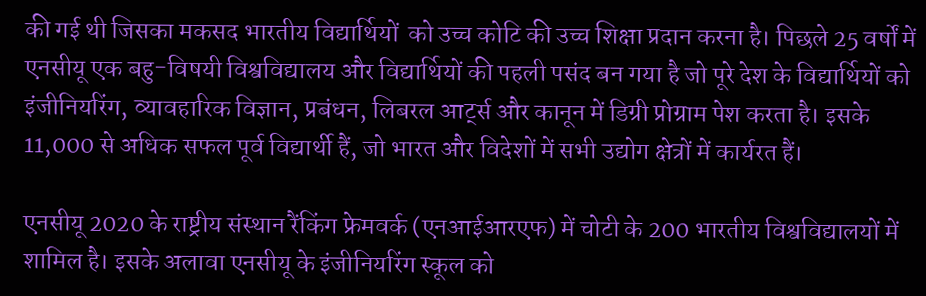की गई थी जिसका मकसद भारतीय विद्यार्थियों  को उच्च कोटि की उच्च शिक्षा प्रदान करना है। पिछले 25 वर्षों में एनसीयू एक बहु-विषयी विश्वविद्यालय और विद्यार्थियों की पहली पसंद बन गया है जो पूरे देश के विद्यार्थियों को इंजीनियरिंग, व्यावहारिक विज्ञान, प्रबंधन, लिबरल आर्ट्स और कानून में डिग्री प्रोग्राम पेश करता है। इसके 11,000 से अधिक सफल पूर्व विद्यार्थी हैं, जो भारत और विदेशों में सभी उद्योग क्षेत्रों में कार्यरत हैं।

एनसीयू 2020 के राष्ट्रीय संस्थान रैंकिंग फ्रेमवर्क (एनआईआरएफ) में चोटी के 200 भारतीय विश्वविद्यालयों में शामिल है। इसके अलावा एनसीयू के इंजीनियरिंग स्कूल को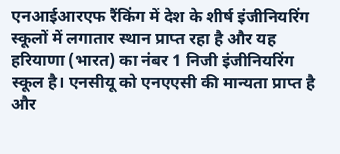एनआईआरएफ रैंकिंग में देश के शीर्ष इंजीनियरिंग स्कूलों में लगातार स्थान प्राप्त रहा है और यह हरियाणा (भारत) का नंबर 1 निजी इंजीनियरिंग स्कूल है। एनसीयू को एनएएसी की मान्यता प्राप्त है और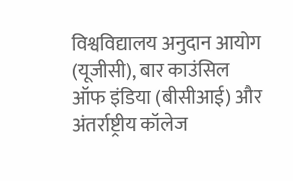विश्वविद्यालय अनुदान आयोग (यूजीसी), बार काउंसिल ऑफ इंडिया (बीसीआई) और अंतर्राष्ट्रीय कॉलेज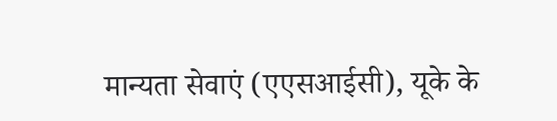मान्यता सेवाएं (एएसआईसी), यूके के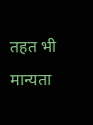तहत भी मान्यता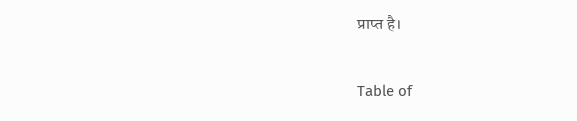प्राप्त है।

Table of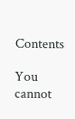Contents

You cannot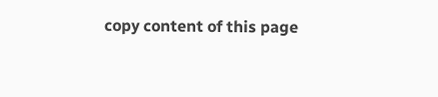copy content of this page